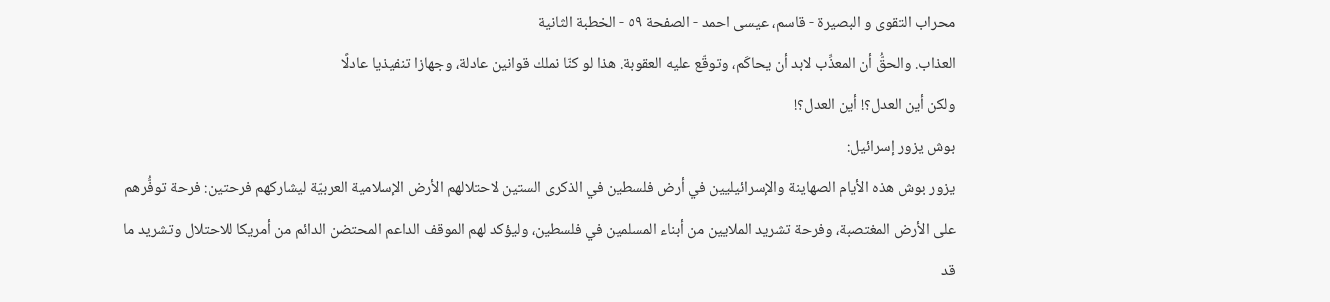محراب التقوى و البصيرة - قاسم، عيسى احمد - الصفحة ٥٩ - الخطبة الثانية
العذاب. والحقُّ أن المعذِّب لابد أن يحاكَم، وتوقّع عليه العقوبة. هذا لو كنّا نملك قوانين عادلة، وجهازا تنفيذيا عادلًا
ولكن أين العدل؟! أين العدل؟!
بوش يزور إسرائيل:
يزور بوش هذه الأيام الصهاينة والإسرائيليين في أرض فلسطين في الذكرى الستين لاحتلالهم الأرض الإسلامية العربيّة ليشاركهم فرحتين: فرحة توفُّرهم على الأرض المغتصبة، وفرحة تشريد الملايين من أبناء المسلمين في فلسطين، وليؤكد لهم الموقف الداعم المحتضن الدائم من أمريكا للاحتلال وتشريد ما قد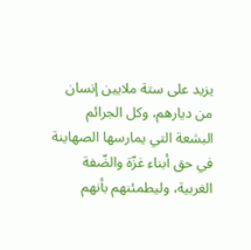يزيد على ستة ملايين إنسان من ديارهم، وكل الجرائم البشعة التي يمارسها الصهاينة في حق أبناء غزّة والضّفة الغربية، وليطمئنهم بأنهم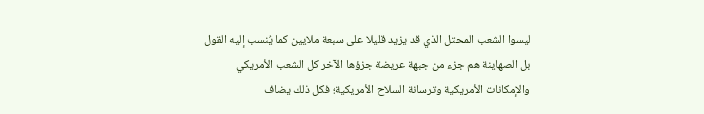ليسوا الشعب المحتل الذي قد يزيد قليلا على سبعة ملايين كما يُنسب إليه القول بل الصهاينة هم جزء من جبهة عريضة جزؤها الآخر كل الشعب الأمريكي والإمكانات الأمريكية وترسانة السلاح الأمريكية؛ فكل ذلك يضاف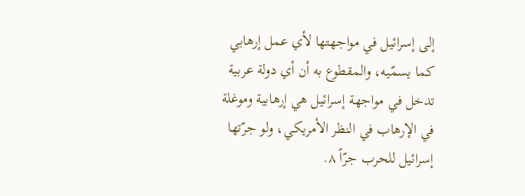إلى إسرائيل في مواجهتها لأي عمل إرهابي كما يسمّيه، والمقطوع به أن أي دولة عربية تدخل في مواجهة إسرائيل هي إرهابية وموغلة في الإرهاب في النظر الأمريكي، ولو جرّتها إسرائيل للحرب جرّاً ٨.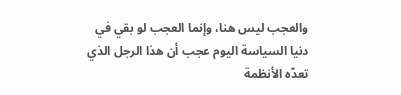والعجب ليس هنا، وإنما العجب لو بقي في دنيا السياسة اليوم عجب أن هذا الرجل الذي تعدّه الأنظمة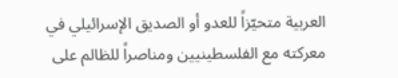العربية متحيّزاً للعدو أو الصديق الإسرائيلي في معركته مع الفلسطينيين ومناصراً للظالم على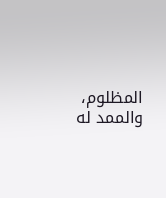المظلوم، والممد له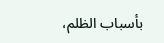بأسباب الظلم،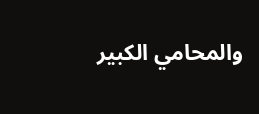والمحامي الكبير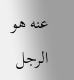عنه هو الرجل